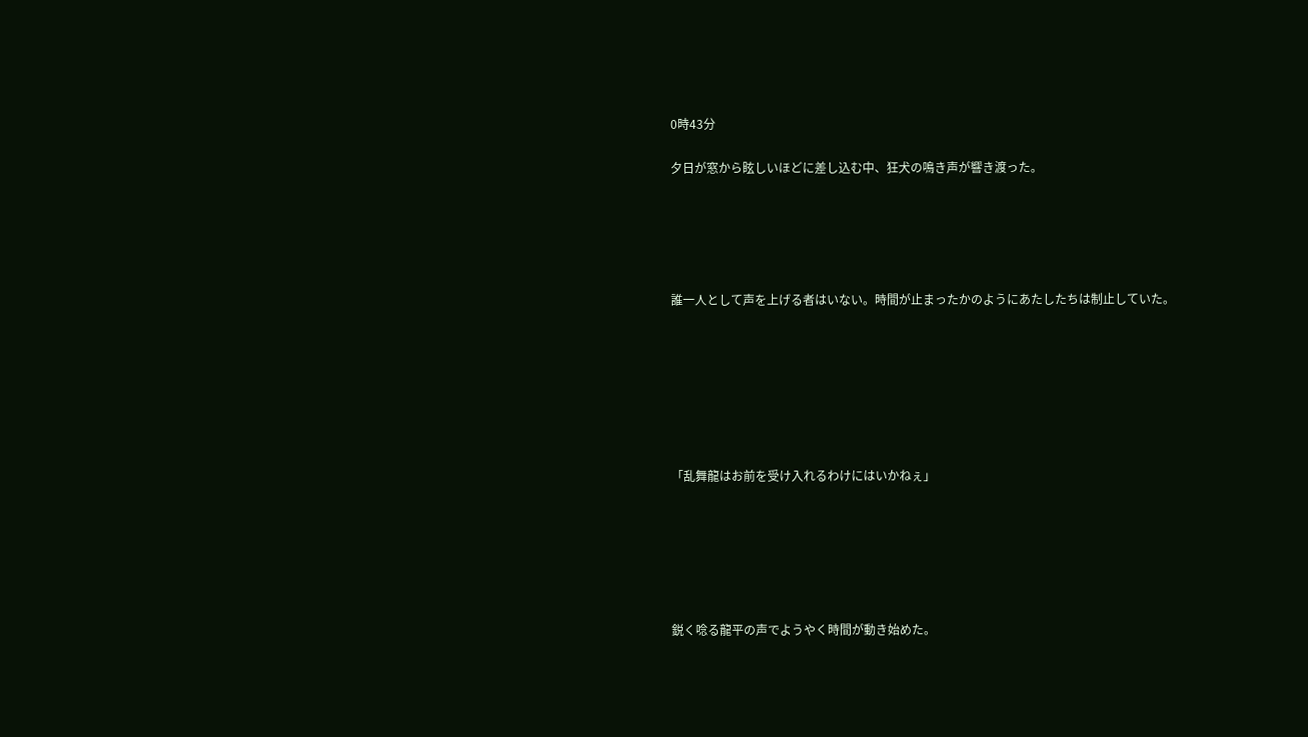0時43分

夕日が窓から眩しいほどに差し込む中、狂犬の鳴き声が響き渡った。





誰一人として声を上げる者はいない。時間が止まったかのようにあたしたちは制止していた。







「乱舞龍はお前を受け入れるわけにはいかねぇ」






鋭く唸る龍平の声でようやく時間が動き始めた。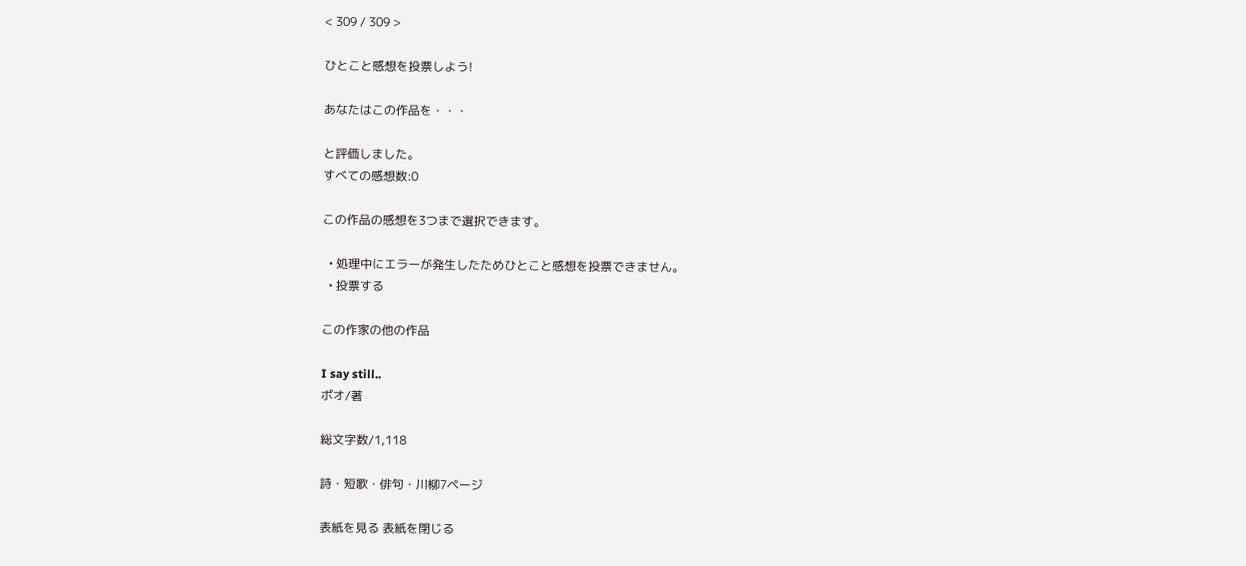< 309 / 309 >

ひとこと感想を投票しよう!

あなたはこの作品を・・・

と評価しました。
すべての感想数:0

この作品の感想を3つまで選択できます。

  • 処理中にエラーが発生したためひとこと感想を投票できません。
  • 投票する

この作家の他の作品

I say still..
ポオ/著

総文字数/1,118

詩・短歌・俳句・川柳7ページ

表紙を見る 表紙を閉じる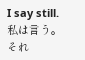I say still. 私は言う。 それ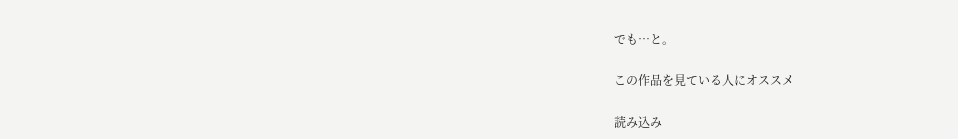でも…と。

この作品を見ている人にオススメ

読み込み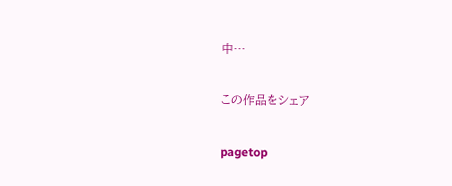中…

この作品をシェア

pagetop